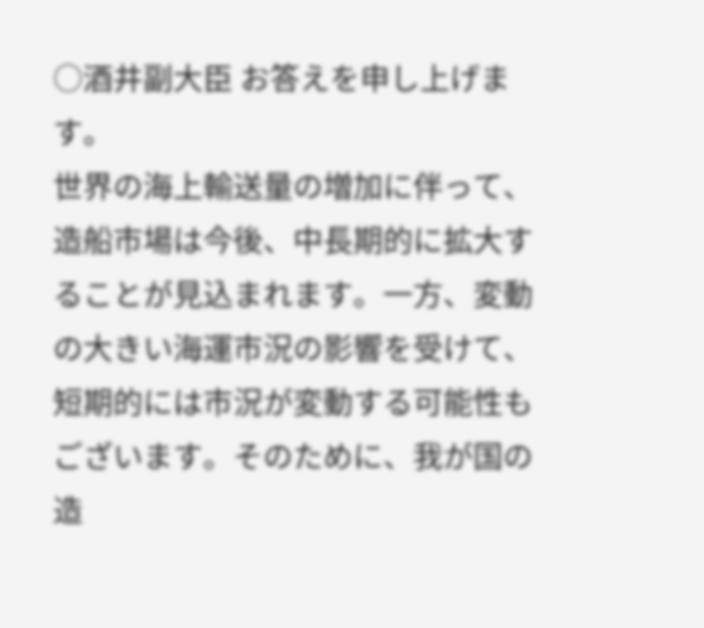○酒井副大臣 お答えを申し上げます。
世界の海上輸送量の増加に伴って、造船市場は今後、中長期的に拡大することが見込まれます。一方、変動の大きい海運市況の影響を受けて、短期的には市況が変動する可能性もございます。そのために、我が国の造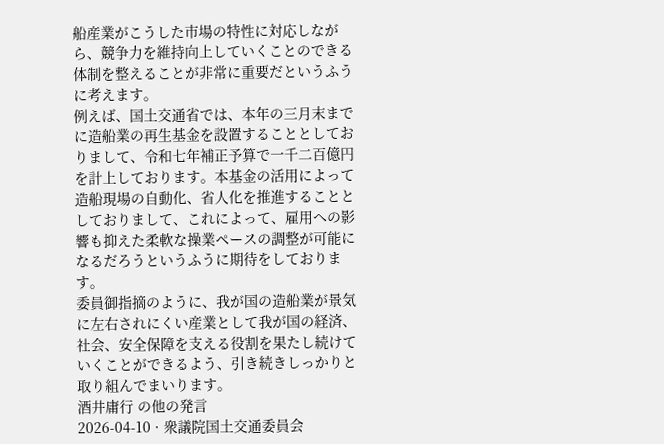船産業がこうした市場の特性に対応しながら、競争力を維持向上していくことのできる体制を整えることが非常に重要だというふうに考えます。
例えば、国土交通省では、本年の三月末までに造船業の再生基金を設置することとしておりまして、令和七年補正予算で一千二百億円を計上しております。本基金の活用によって造船現場の自動化、省人化を推進することとしておりまして、これによって、雇用への影響も抑えた柔軟な操業ペースの調整が可能になるだろうというふうに期待をしております。
委員御指摘のように、我が国の造船業が景気に左右されにくい産業として我が国の経済、社会、安全保障を支える役割を果たし続けていくことができるよう、引き続きしっかりと取り組んでまいります。
酒井庸行 の他の発言
2026-04-10 · 衆議院国土交通委員会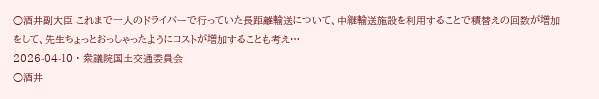○酒井副大臣 これまで一人のドライバーで行っていた長距離輸送について、中継輸送施設を利用することで積替えの回数が増加をして、先生ちょっとおっしゃったようにコストが増加することも考え…
2026-04-10 · 衆議院国土交通委員会
○酒井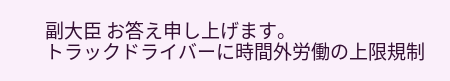副大臣 お答え申し上げます。
トラックドライバーに時間外労働の上限規制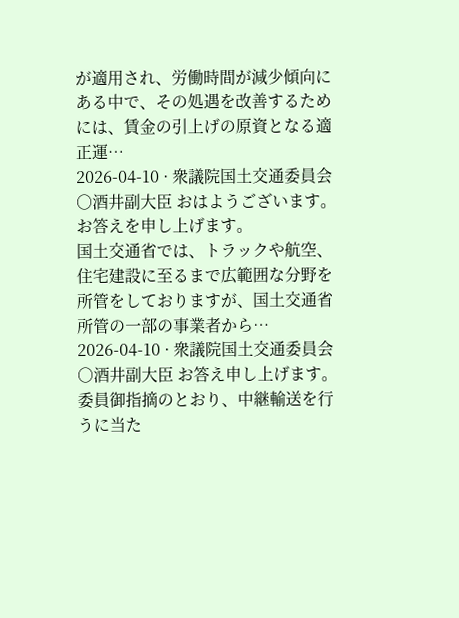が適用され、労働時間が減少傾向にある中で、その処遇を改善するためには、賃金の引上げの原資となる適正運…
2026-04-10 · 衆議院国土交通委員会
○酒井副大臣 おはようございます。お答えを申し上げます。
国土交通省では、トラックや航空、住宅建設に至るまで広範囲な分野を所管をしておりますが、国土交通省所管の一部の事業者から…
2026-04-10 · 衆議院国土交通委員会
○酒井副大臣 お答え申し上げます。
委員御指摘のとおり、中継輸送を行うに当た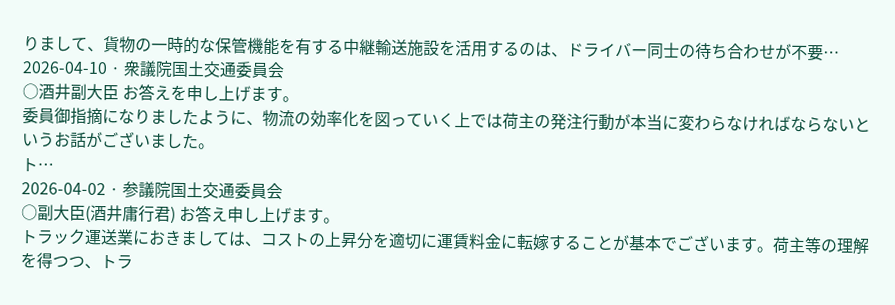りまして、貨物の一時的な保管機能を有する中継輸送施設を活用するのは、ドライバー同士の待ち合わせが不要…
2026-04-10 · 衆議院国土交通委員会
○酒井副大臣 お答えを申し上げます。
委員御指摘になりましたように、物流の効率化を図っていく上では荷主の発注行動が本当に変わらなければならないというお話がございました。
ト…
2026-04-02 · 参議院国土交通委員会
○副大臣(酒井庸行君) お答え申し上げます。
トラック運送業におきましては、コストの上昇分を適切に運賃料金に転嫁することが基本でございます。荷主等の理解を得つつ、トラ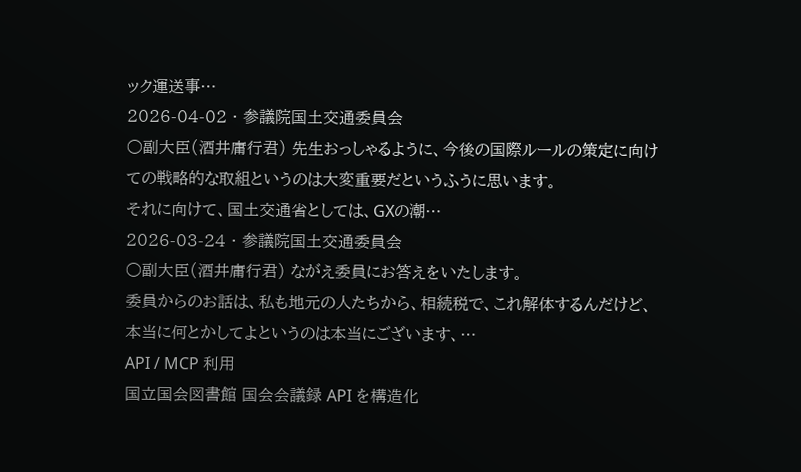ック運送事…
2026-04-02 · 参議院国土交通委員会
○副大臣(酒井庸行君) 先生おっしゃるように、今後の国際ルールの策定に向けての戦略的な取組というのは大変重要だというふうに思います。
それに向けて、国土交通省としては、GXの潮…
2026-03-24 · 参議院国土交通委員会
○副大臣(酒井庸行君) ながえ委員にお答えをいたします。
委員からのお話は、私も地元の人たちから、相続税で、これ解体するんだけど、本当に何とかしてよというのは本当にございます、…
API / MCP 利用
国立国会図書館 国会会議録 API を構造化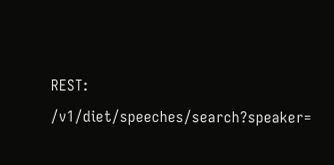REST: /v1/diet/speeches/search?speaker=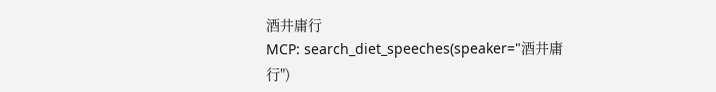酒井庸行
MCP: search_diet_speeches(speaker="酒井庸行")